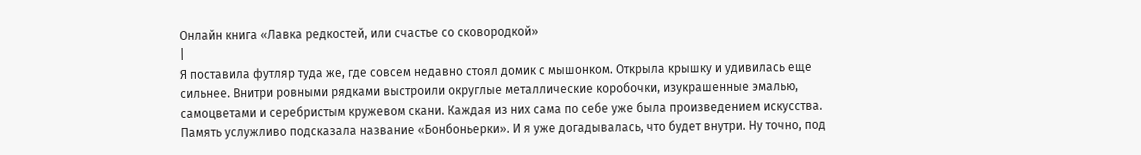Онлайн книга «Лавка редкостей, или счастье со сковородкой»
|
Я поставила футляр туда же, где совсем недавно стоял домик с мышонком. Открыла крышку и удивилась еще сильнее. Внитри ровными рядками выстроили округлые металлические коробочки, изукрашенные эмалью, самоцветами и серебристым кружевом скани. Каждая из них сама по себе уже была произведением искусства. Память услужливо подсказала название «Бонбоньерки». И я уже догадывалась, что будет внутри. Ну точно, под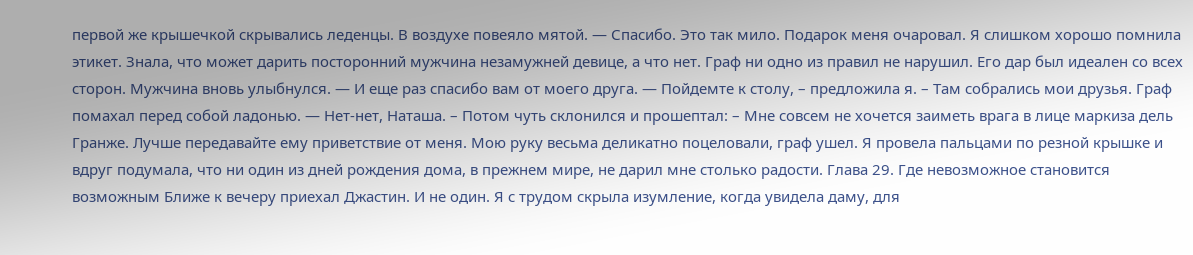первой же крышечкой скрывались леденцы. В воздухе повеяло мятой. — Спасибо. Это так мило. Подарок меня очаровал. Я слишком хорошо помнила этикет. Знала, что может дарить посторонний мужчина незамужней девице, а что нет. Граф ни одно из правил не нарушил. Его дар был идеален со всех сторон. Мужчина вновь улыбнулся. — И еще раз спасибо вам от моего друга. — Пойдемте к столу, – предложила я. – Там собрались мои друзья. Граф помахал перед собой ладонью. — Нет-нет, Наташа. – Потом чуть склонился и прошептал: – Мне совсем не хочется заиметь врага в лице маркиза дель Гранже. Лучше передавайте ему приветствие от меня. Мою руку весьма деликатно поцеловали, граф ушел. Я провела пальцами по резной крышке и вдруг подумала, что ни один из дней рождения дома, в прежнем мире, не дарил мне столько радости. Глава 29. Где невозможное становится возможным Ближе к вечеру приехал Джастин. И не один. Я с трудом скрыла изумление, когда увидела даму, для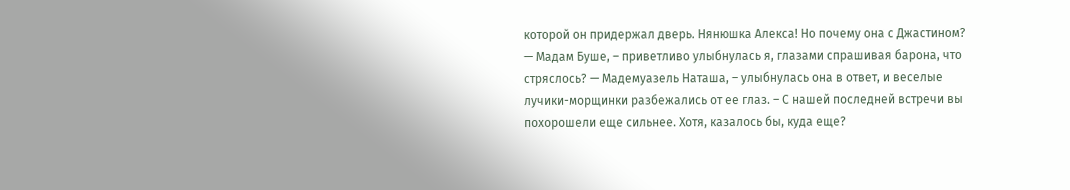которой он придержал дверь. Нянюшка Алекса! Но почему она с Джастином? — Мадам Буше, – приветливо улыбнулась я, глазами спрашивая барона, что стряслось? — Мадемуазель Наташа, – улыбнулась она в ответ, и веселые лучики-морщинки разбежались от ее глаз. – С нашей последней встречи вы похорошели еще сильнее. Хотя, казалось бы, куда еще?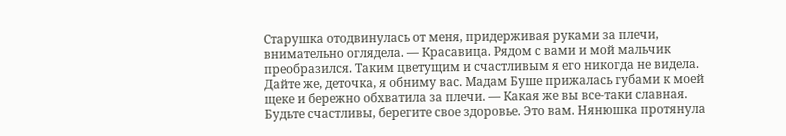Старушка отодвинулась от меня, придерживая руками за плечи, внимательно оглядела. — Красавица. Рядом с вами и мой мальчик преобразился. Таким цветущим и счастливым я его никогда не видела. Дайте же, деточка, я обниму вас. Мадам Буше прижалась губами к моей щеке и бережно обхватила за плечи. — Какая же вы все-таки славная. Будьте счастливы, берегите свое здоровье. Это вам. Нянюшка протянула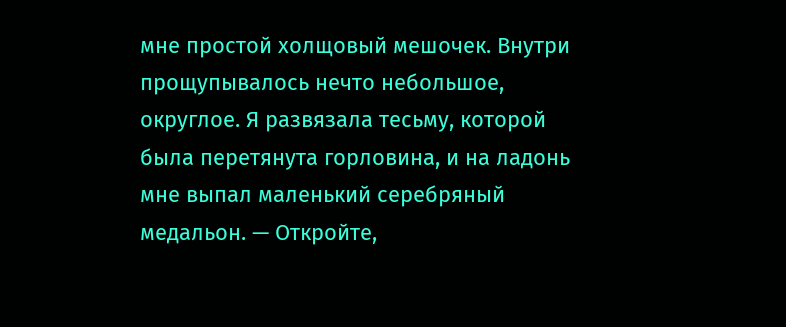мне простой холщовый мешочек. Внутри прощупывалось нечто небольшое, округлое. Я развязала тесьму, которой была перетянута горловина, и на ладонь мне выпал маленький серебряный медальон. — Откройте,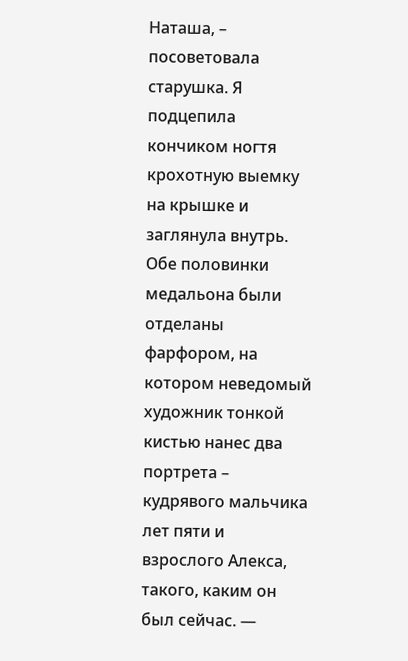Наташа, – посоветовала старушка. Я подцепила кончиком ногтя крохотную выемку на крышке и заглянула внутрь. Обе половинки медальона были отделаны фарфором, на котором неведомый художник тонкой кистью нанес два портрета – кудрявого мальчика лет пяти и взрослого Алекса, такого, каким он был сейчас. —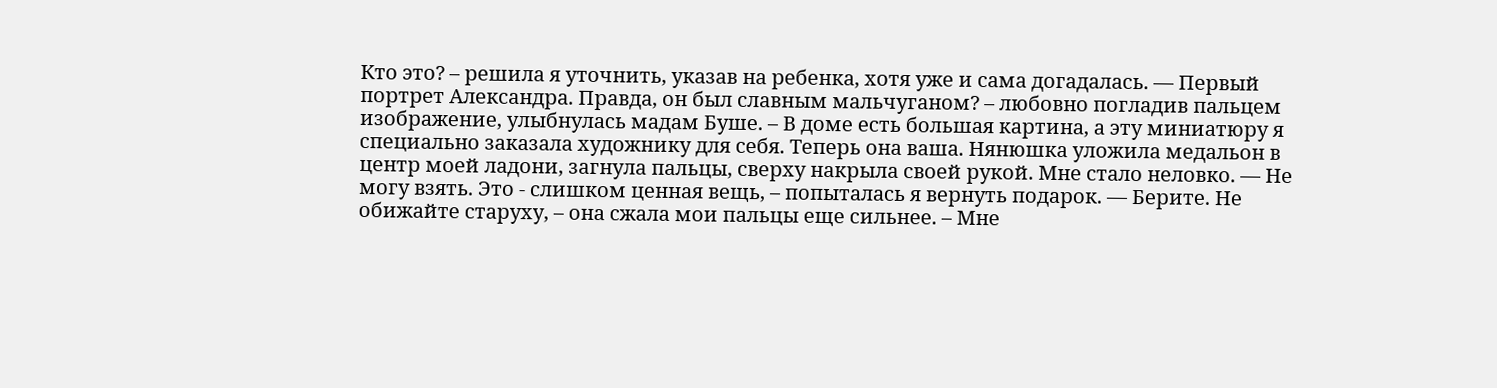Кто это? – решила я уточнить, указав на ребенка, хотя уже и сама догадалась. — Первый портрет Александра. Правда, он был славным мальчуганом? – любовно погладив пальцем изображение, улыбнулась мадам Буше. – В доме есть большая картина, а эту миниатюру я специально заказала художнику для себя. Теперь она ваша. Нянюшка уложила медальон в центр моей ладони, загнула пальцы, сверху накрыла своей рукой. Мне стало неловко. — Не могу взять. Это - слишком ценная вещь, – попыталась я вернуть подарок. — Берите. Не обижайте старуху, – она сжала мои пальцы еще сильнее. – Мне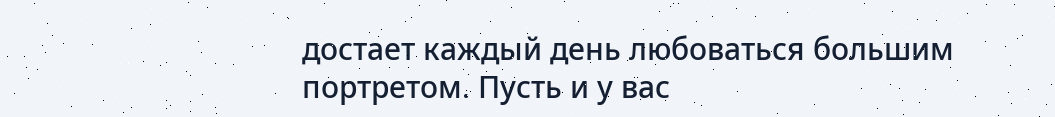достает каждый день любоваться большим портретом. Пусть и у вас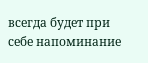всегда будет при себе напоминание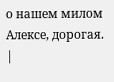о нашем милом Алексе, дорогая. |